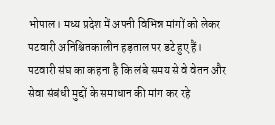भोपाल। मध्य प्रदेश में अपनी विभिन्न मांगों को लेकर पटवारी अनिश्चितकालीन हड़ताल पर डटे हुए हैं। पटवारी संघ का कहना है कि लंबे समय से वे वेतन और सेवा संबंधी मुद्दों के समाधान की मांग कर रहे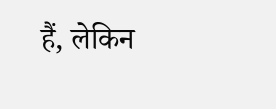हैं, लेकिन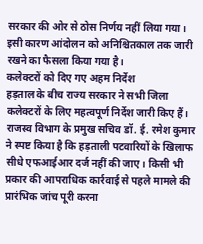सरकार की ओर से ठोस निर्णय नहीं लिया गया। इसी कारण आंदोलन को अनिश्चितकाल तक जारी रखने का फैसला किया गया है।
कलेक्टरों को दिए गए अहम निर्देश
हड़ताल के बीच राज्य सरकार ने सभी जिला कलेक्टरों के लिए महत्वपूर्ण निर्देश जारी किए हैं। राजस्व विभाग के प्रमुख सचिव डॉ. ई. रमेश कुमार ने स्पष्ट किया है कि हड़ताली पटवारियों के खिलाफ सीधे एफआईआर दर्ज नहीं की जाए। किसी भी प्रकार की आपराधिक कार्रवाई से पहले मामले की प्रारंभिक जांच पूरी करना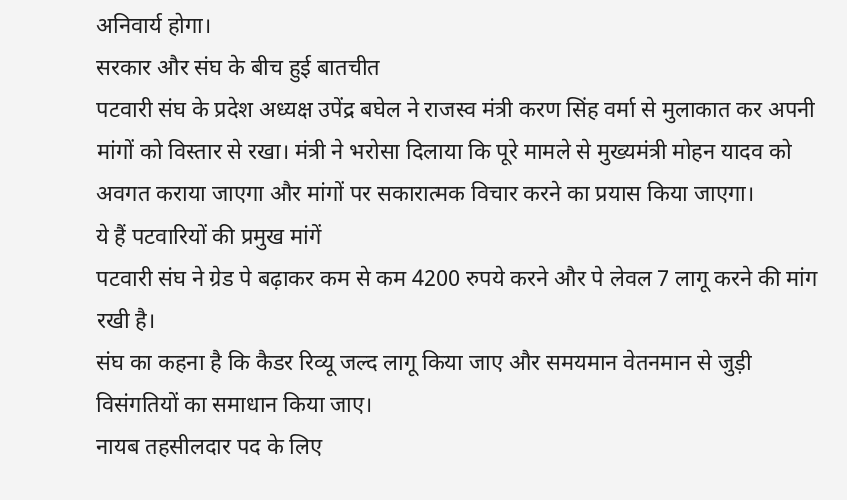अनिवार्य होगा।
सरकार और संघ के बीच हुई बातचीत
पटवारी संघ के प्रदेश अध्यक्ष उपेंद्र बघेल ने राजस्व मंत्री करण सिंह वर्मा से मुलाकात कर अपनी मांगों को विस्तार से रखा। मंत्री ने भरोसा दिलाया कि पूरे मामले से मुख्यमंत्री मोहन यादव को अवगत कराया जाएगा और मांगों पर सकारात्मक विचार करने का प्रयास किया जाएगा।
ये हैं पटवारियों की प्रमुख मांगें
पटवारी संघ ने ग्रेड पे बढ़ाकर कम से कम 4200 रुपये करने और पे लेवल 7 लागू करने की मांग रखी है।
संघ का कहना है कि कैडर रिव्यू जल्द लागू किया जाए और समयमान वेतनमान से जुड़ी विसंगतियों का समाधान किया जाए।
नायब तहसीलदार पद के लिए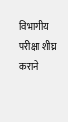विभागीय परीक्षा शीघ्र कराने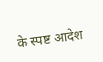के स्पष्ट आदेश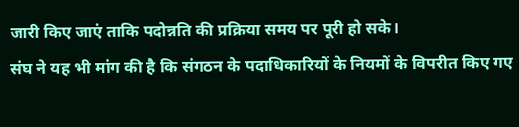जारी किए जाएं ताकि पदोन्नति की प्रक्रिया समय पर पूरी हो सके।
संघ ने यह भी मांग की है कि संगठन के पदाधिकारियों के नियमों के विपरीत किए गए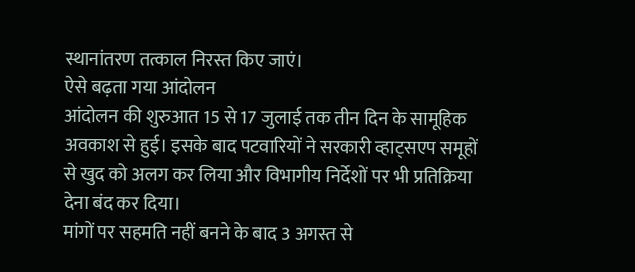स्थानांतरण तत्काल निरस्त किए जाएं।
ऐसे बढ़ता गया आंदोलन
आंदोलन की शुरुआत 15 से 17 जुलाई तक तीन दिन के सामूहिक अवकाश से हुई। इसके बाद पटवारियों ने सरकारी व्हाट्सएप समूहों से खुद को अलग कर लिया और विभागीय निर्देशों पर भी प्रतिक्रिया देना बंद कर दिया।
मांगों पर सहमति नहीं बनने के बाद 3 अगस्त से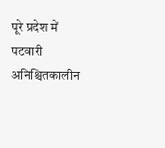पूरे प्रदेश में पटवारी अनिश्चितकालीन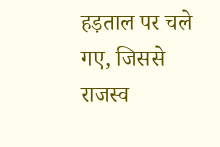हड़ताल पर चले गए, जिससे राजस्व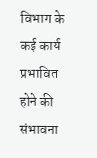विभाग के कई कार्य प्रभावित होने की संभावना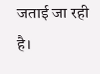जताई जा रही है।